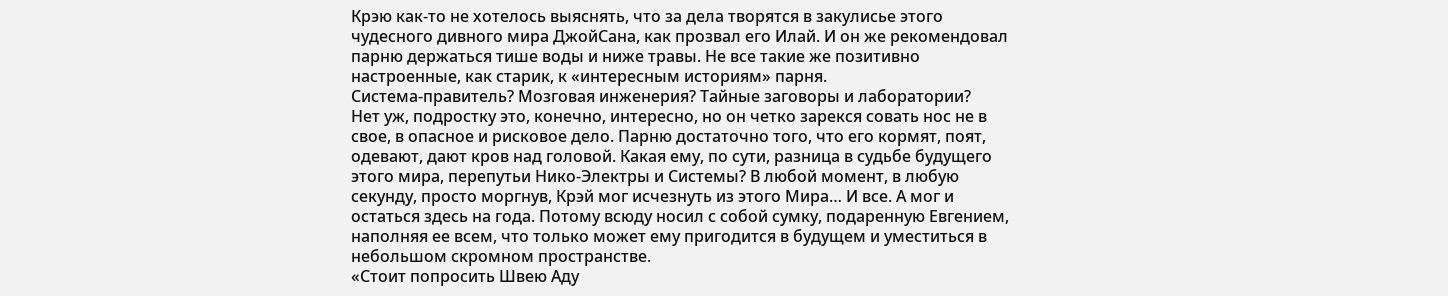Крэю как-то не хотелось выяснять, что за дела творятся в закулисье этого чудесного дивного мира ДжойСана, как прозвал его Илай. И он же рекомендовал парню держаться тише воды и ниже травы. Не все такие же позитивно настроенные, как старик, к «интересным историям» парня.
Система-правитель? Мозговая инженерия? Тайные заговоры и лаборатории?
Нет уж, подростку это, конечно, интересно, но он четко зарекся совать нос не в свое, в опасное и рисковое дело. Парню достаточно того, что его кормят, поят, одевают, дают кров над головой. Какая ему, по сути, разница в судьбе будущего этого мира, перепутьи Нико-Электры и Системы? В любой момент, в любую секунду, просто моргнув, Крэй мог исчезнуть из этого Мира… И все. А мог и остаться здесь на года. Потому всюду носил с собой сумку, подаренную Евгением, наполняя ее всем, что только может ему пригодится в будущем и уместиться в небольшом скромном пространстве.
«Стоит попросить Швею Аду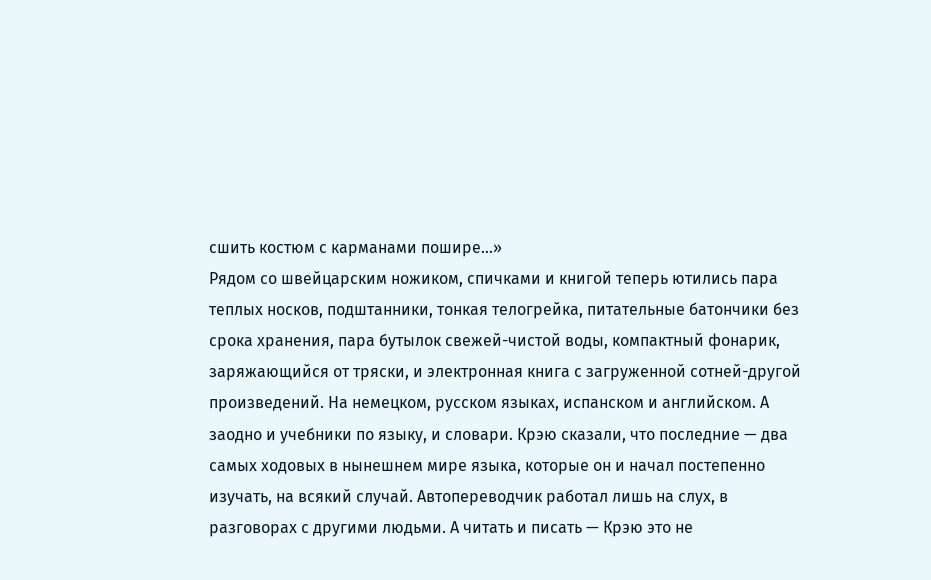сшить костюм с карманами пошире…»
Рядом со швейцарским ножиком, спичками и книгой теперь ютились пара теплых носков, подштанники, тонкая телогрейка, питательные батончики без срока хранения, пара бутылок свежей-чистой воды, компактный фонарик, заряжающийся от тряски, и электронная книга с загруженной сотней-другой произведений. На немецком, русском языках, испанском и английском. А заодно и учебники по языку, и словари. Крэю сказали, что последние — два самых ходовых в нынешнем мире языка, которые он и начал постепенно изучать, на всякий случай. Автопереводчик работал лишь на слух, в разговорах с другими людьми. А читать и писать — Крэю это не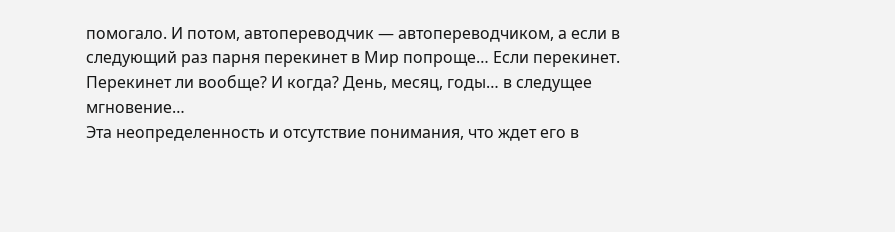помогало. И потом, автопереводчик — автопереводчиком, а если в следующий раз парня перекинет в Мир попроще… Если перекинет. Перекинет ли вообще? И когда? День, месяц, годы… в следущее мгновение…
Эта неопределенность и отсутствие понимания, что ждет его в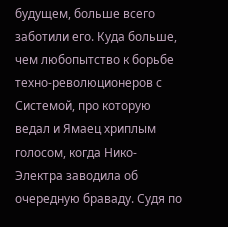будущем, больше всего заботили его. Куда больше, чем любопытство к борьбе техно-революционеров с Системой, про которую ведал и Ямаец хриплым голосом, когда Нико-Электра заводила об очередную браваду. Судя по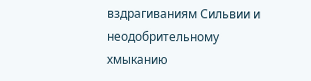вздрагиваниям Сильвии и неодобрительному хмыканию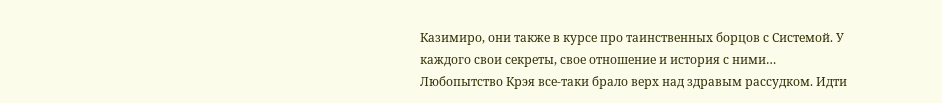Казимиро, они также в курсе про таинственных борцов с Системой. У каждого свои секреты, свое отношение и история с ними…
Любопытство Крэя все-таки брало верх над здравым рассудком. Идти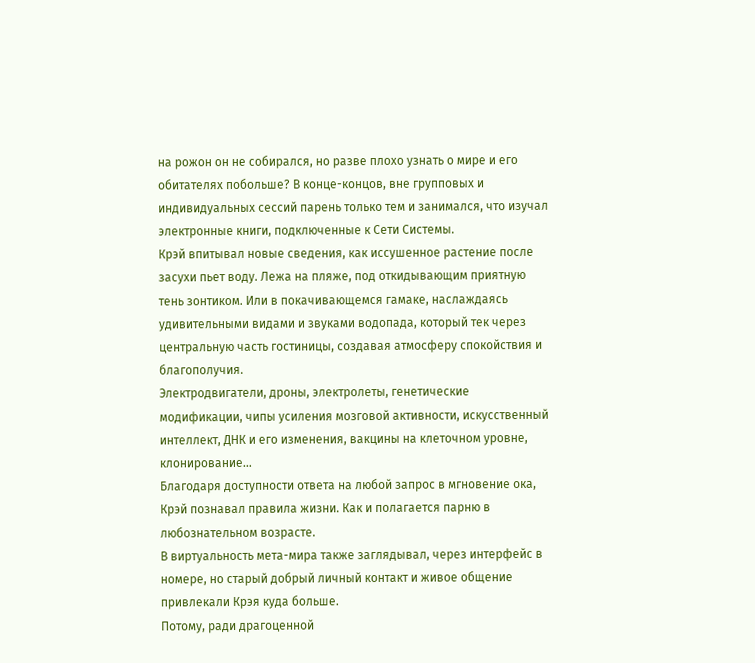на рожон он не собирался, но разве плохо узнать о мире и его обитателях побольше? В конце-концов, вне групповых и индивидуальных сессий парень только тем и занимался, что изучал электронные книги, подключенные к Сети Системы.
Крэй впитывал новые сведения, как иссушенное растение после засухи пьет воду. Лежа на пляже, под откидывающим приятную тень зонтиком. Или в покачивающемся гамаке, наслаждаясь удивительными видами и звуками водопада, который тек через центральную часть гостиницы, создавая атмосферу спокойствия и благополучия.
Электродвигатели, дроны, электролеты, генетические модификации, чипы усиления мозговой активности, искусственный интеллект, ДНК и его изменения, вакцины на клеточном уровне, клонирование…
Благодаря доступности ответа на любой запрос в мгновение ока, Крэй познавал правила жизни. Как и полагается парню в любознательном возрасте.
В виртуальность мета-мира также заглядывал, через интерфейс в номере, но старый добрый личный контакт и живое общение привлекали Крэя куда больше.
Потому, ради драгоценной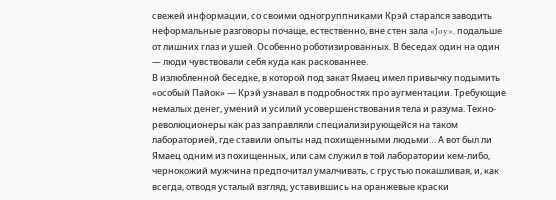свежей информации, со своими одногруппниками Крэй старался заводить неформальные разговоры почаще, естественно, вне стен зала «Joy», подальше от лишних глаз и ушей. Особенно роботизированных. В беседах один на один — люди чувствовали себя куда как раскованнее.
В излюбленной беседке, в которой под закат Ямаец имел привычку подымить «особый Пайок» — Крэй узнавал в подробностях про аугментации. Требующие немалых денег, умений и усилий усовершенствования тела и разума. Техно-революционеры как раз заправляли специализирующейся на таком лабораторией, где ставили опыты над похищенными людьми… А вот был ли Ямаец одним из похищенных, или сам служил в той лаборатории кем-либо, чернокожий мужчина предпочитал умалчивать, с грустью покашливая, и, как всегда, отводя усталый взгляд, уставившись на оранжевые краски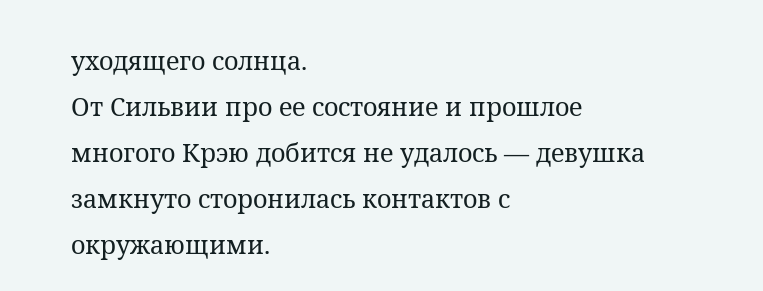уходящего солнца.
От Сильвии про ее состояние и прошлое многого Крэю добится не удалось — девушка замкнуто сторонилась контактов с окружающими.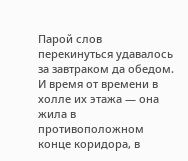Парой слов перекинуться удавалось за завтраком да обедом. И время от времени в холле их этажа — она жила в противоположном конце коридора, в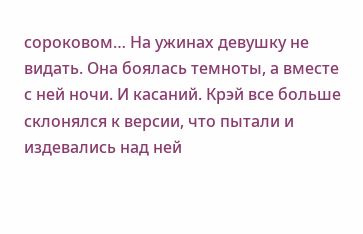сороковом… На ужинах девушку не видать. Она боялась темноты, а вместе с ней ночи. И касаний. Крэй все больше склонялся к версии, что пытали и издевались над ней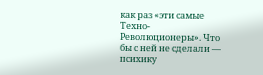как раз «эти самые Техно-Революционеры». Что бы с ней не сделали — психику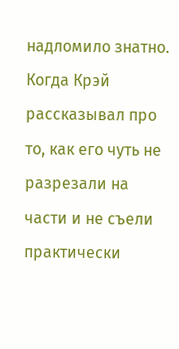надломило знатно. Когда Крэй рассказывал про то, как его чуть не разрезали на части и не съели практически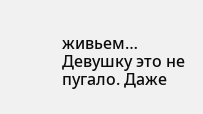живьем… Девушку это не пугало. Даже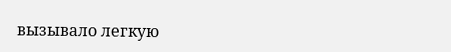вызывало легкую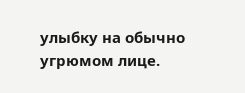улыбку на обычно угрюмом лице.